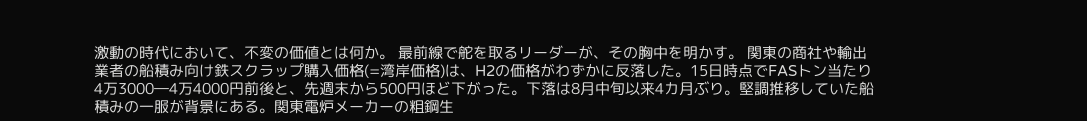激動の時代において、不変の価値とは何か。 最前線で舵を取るリーダーが、その胸中を明かす。 関東の商社や輸出業者の船積み向け鉄スクラップ購入価格(=湾岸価格)は、H2の価格がわずかに反落した。15日時点でFASトン当たり4万3000―4万4000円前後と、先週末から500円ほど下がった。下落は8月中旬以来4カ月ぶり。堅調推移していた船積みの一服が背景にある。関東電炉メーカーの粗鋼生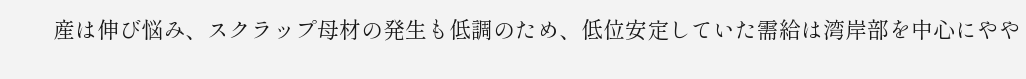産は伸び悩み、スクラップ母材の発生も低調のため、低位安定していた需給は湾岸部を中心にやや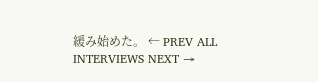緩み始めた。 ← PREV ALL INTERVIEWS NEXT →